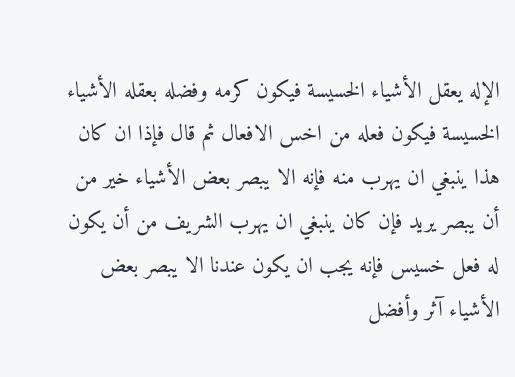الإله يعقل الأشياء الخسيسة فيكون كرمه وفضله بعقله الأشياء الخسيسة فيكون فعله من اخس الافعال ثم قال فإذا ان كان هذا ينبغي ان يهرب منه فإنه الا يبصر بعض الأشياء خير من أن يبصر يريد فإن كان ينبغي ان يهرب الشريف من أن يكون له فعل خسيس فإنه يجب ان يكون عندنا الا يبصر بعض الأشياء آثر وأفضل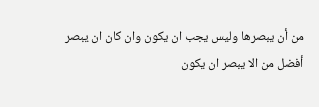من أن يبصرها وليس يجب ان يكون وان كان ان يبصر أفضل من الا يبصر ان يكون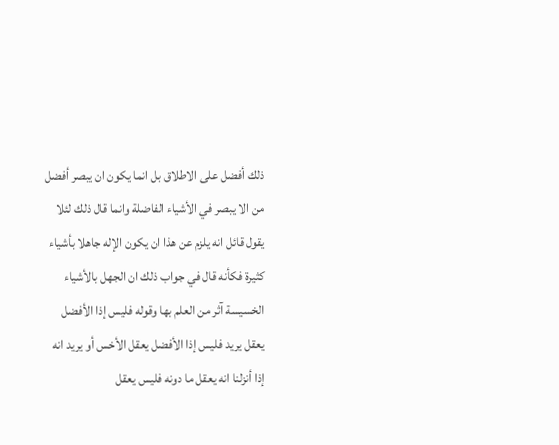ذلك أفضل على الاطلاق بل انما يكون ان يبصر أفضل من الا يبصر في الأشياء الفاضلة وانما قال ذلك لئلا يقول قائل انه يلزم عن هذا ان يكون الإله جاهلا بأشياء كثيرة فكأنه قال في جواب ذلك ان الجهل بالأشياء الخسيسة آثر من العلم بها وقوله فليس إذا الأفضل يعقل يريد فليس إذا الأفضل يعقل الأخس أو يريد انه إذا أنزلنا انه يعقل ما دونه فليس يعقل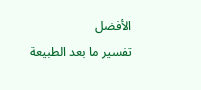الأفضل
تفسير ما بعد الطبيعة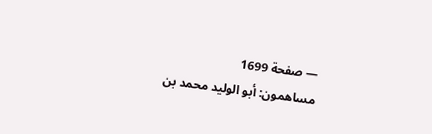— صفحة 1699
مساهمون: أبو الوليد محمد بن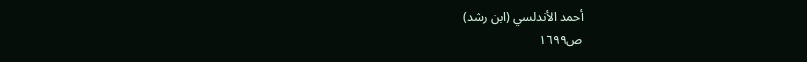أحمد الأندلسي (ابن رشد)
ص١٦٩٩